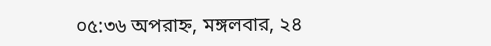০৫:৩৬ অপরাহ্ন, মঙ্গলবার, ২৪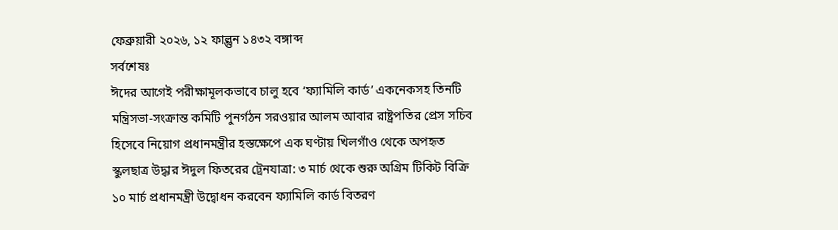ফেব্রুয়ারী ২০২৬, ১২ ফাল্গুন ১৪৩২ বঙ্গাব্দ
সর্বশেষঃ
ঈদের আগেই পরীক্ষামূলকভাবে চালু হবে ‘ফ্যামিলি কার্ড’ একনেকসহ তিনটি মন্ত্রিসভা-সংক্রান্ত কমিটি পুনর্গঠন সরওয়ার আলম আবার রাষ্ট্রপতির প্রেস সচিব হিসেবে নিয়োগ প্রধানমন্ত্রীর হস্তক্ষেপে এক ঘণ্টায় খিলগাঁও থেকে অপহৃত স্কুলছাত্র উদ্ধার ঈদুল ফিতরের ট্রেনযাত্রা: ৩ মার্চ থেকে শুরু অগ্রিম টিকিট বিক্রি ১০ মার্চ প্রধানমন্ত্রী উদ্বোধন করবেন ফ্যামিলি কার্ড বিতরণ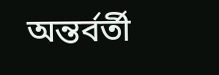অন্তর্বর্তী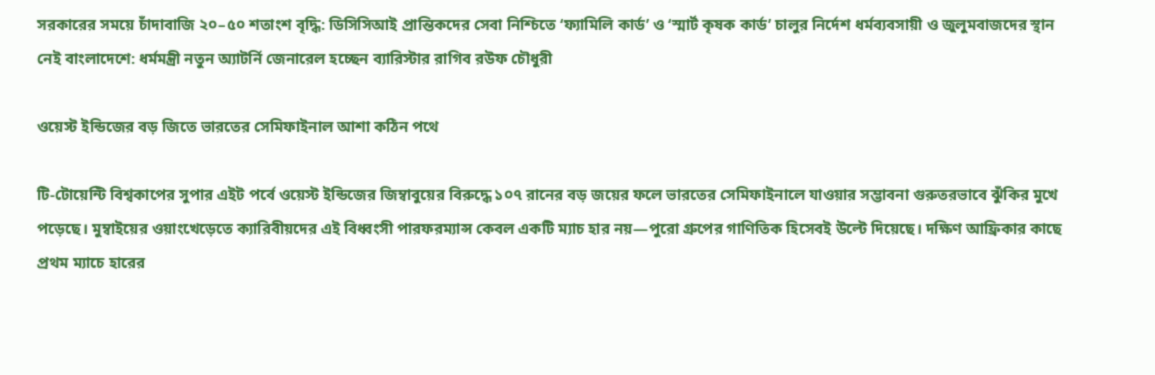সরকারের সময়ে চাঁদাবাজি ২০–৫০ শতাংশ বৃদ্ধি: ডিসিসিআই প্রান্তিকদের সেবা নিশ্চিতে ‘ফ্যামিলি কার্ড’ ও ‘স্মার্ট কৃষক কার্ড’ চালুর নির্দেশ ধর্মব্যবসায়ী ও জুলুমবাজদের স্থান নেই বাংলাদেশে: ধর্মমন্ত্রী নতুন অ্যাটর্নি জেনারেল হচ্ছেন ব্যারিস্টার রাগিব রউফ চৌধুরী

ওয়েস্ট ইন্ডিজের বড় জিতে ভারতের সেমিফাইনাল আশা কঠিন পথে

টি-টোয়েন্টি বিশ্বকাপের সুপার এইট পর্বে ওয়েস্ট ইন্ডিজের জিম্বাবুয়ের বিরুদ্ধে ১০৭ রানের বড় জয়ের ফলে ভারতের সেমিফাইনালে যাওয়ার সম্ভাবনা গুরুতরভাবে ঝুঁকির মুখে পড়েছে। মুম্বাইয়ের ওয়াংখেড়েতে ক্যারিবীয়দের এই বিধ্বংসী পারফরম্যান্স কেবল একটি ম্যাচ হার নয়—পুরো গ্রুপের গাণিতিক হিসেবই উল্টে দিয়েছে। দক্ষিণ আফ্রিকার কাছে প্রথম ম্যাচে হারের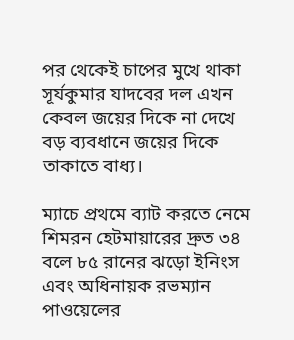পর থেকেই চাপের মুখে থাকা সূর্যকুমার যাদবের দল এখন কেবল জয়ের দিকে না দেখে বড় ব্যবধানে জয়ের দিকে তাকাতে বাধ্য।

ম্যাচে প্রথমে ব্যাট করতে নেমে শিমরন হেটমায়ারের দ্রুত ৩৪ বলে ৮৫ রানের ঝড়ো ইনিংস এবং অধিনায়ক রভম্যান পাওয়েলের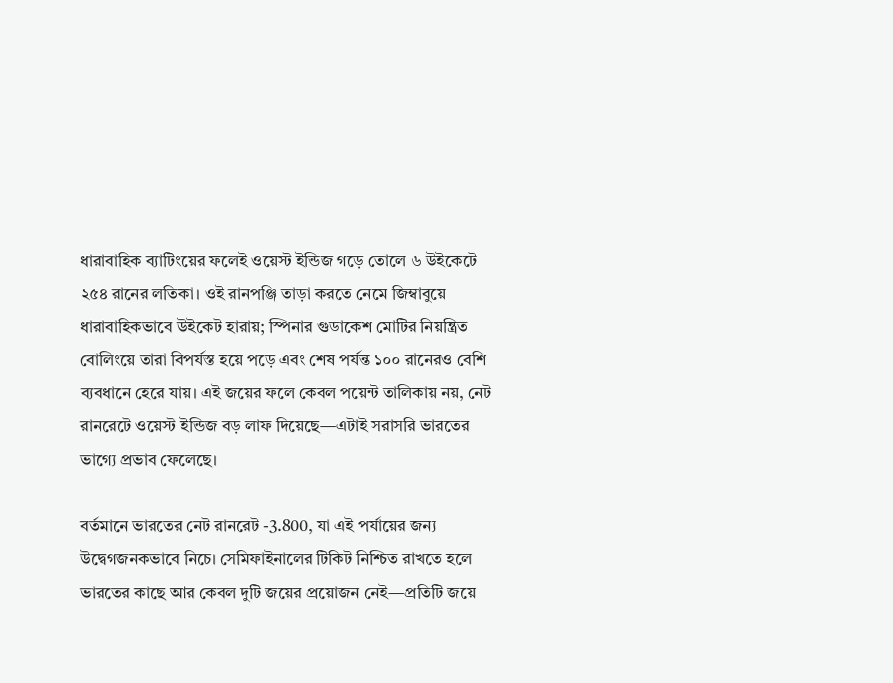ধারাবাহিক ব্যাটিংয়ের ফলেই ওয়েস্ট ইন্ডিজ গড়ে তোলে ৬ উইকেটে ২৫৪ রানের লতিকা। ওই রানপঞ্জি তাড়া করতে নেমে জিম্বাবুয়ে ধারাবাহিকভাবে উইকেট হারায়; স্পিনার গুডাকেশ মোটির নিয়ন্ত্রিত বোলিংয়ে তারা বিপর্যস্ত হয়ে পড়ে এবং শেষ পর্যন্ত ১০০ রানেরও বেশি ব্যবধানে হেরে যায়। এই জয়ের ফলে কেবল পয়েন্ট তালিকায় নয়, নেট রানরেটে ওয়েস্ট ইন্ডিজ বড় লাফ দিয়েছে—এটাই সরাসরি ভারতের ভাগ্যে প্রভাব ফেলেছে।

বর্তমানে ভারতের নেট রানরেট -3.800, যা এই পর্যায়ের জন্য উদ্বেগজনকভাবে নিচে। সেমিফাইনালের টিকিট নিশ্চিত রাখতে হলে ভারতের কাছে আর কেবল দুটি জয়ের প্রয়োজন নেই—প্রতিটি জয়ে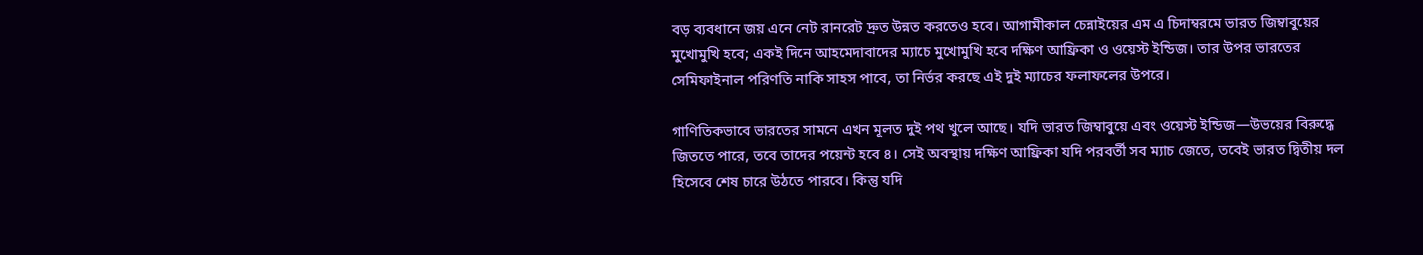বড় ব্যবধানে জয় এনে নেট রানরেট দ্রুত উন্নত করতেও হবে। আগামীকাল চেন্নাইয়ের এম এ চিদাম্বরমে ভারত জিম্বাবুয়ের মুখোমুখি হবে; একই দিনে আহমেদাবাদের ম্যাচে মুখোমুখি হবে দক্ষিণ আফ্রিকা ও ওয়েস্ট ইন্ডিজ। তার উপর ভারতের সেমিফাইনাল পরিণতি নাকি সাহস পাবে, তা নির্ভর করছে এই দুই ম্যাচের ফলাফলের উপরে।

গাণিতিকভাবে ভারতের সামনে এখন মূলত দুই পথ খুলে আছে। যদি ভারত জিম্বাবুয়ে এবং ওয়েস্ট ইন্ডিজ—উভয়ের বিরুদ্ধে জিততে পারে, তবে তাদের পয়েন্ট হবে ৪। সেই অবস্থায় দক্ষিণ আফ্রিকা যদি পরবর্তী সব ম্যাচ জেতে, তবেই ভারত দ্বিতীয় দল হিসেবে শেষ চারে উঠতে পারবে। কিন্তু যদি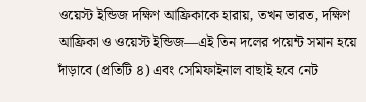ওয়েস্ট ইন্ডিজ দক্ষিণ আফ্রিকাকে হারায়, তখন ভারত, দক্ষিণ আফ্রিকা ও ওয়েস্ট ইন্ডিজ—এই তিন দলের পয়েন্ট সমান হয়ে দাঁড়াবে (প্রতিটি ৪) এবং সেমিফাইনাল বাছাই হবে নেট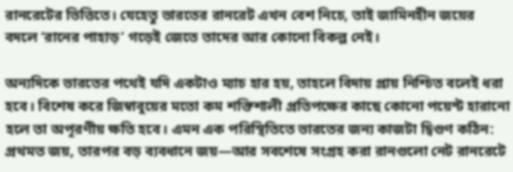রানরেটের ভিত্তিতে। যেহেতু ভারতের রানরেট এখন বেশ নিচে, তাই জামিনহীন জয়ের বদলে ‘রানের পাহাড়’ গড়েই জেতে তাদের আর কোনো বিকল্প নেই।

অন্যদিকে ভারতের পথেই যদি একটাও ম্যাচ হার হয়, তাহলে বিদায় প্রায় নিশ্চিত বলেই ধরা হবে। বিশেষ করে জিম্বাবুয়ের মতো কম শক্তিশালী প্রতিপক্ষের কাছে কোনো পয়েন্ট হারানো হলে তা অপূরণীয় ক্ষতি হবে। এমন এক পরিস্থিতিতে ভারতের জন্য কাজটা দ্বিগুণ কঠিন: প্রথমত জয়, তারপর বড় ব্যবধানে জয়—আর সবশেষে সংগ্রহ করা রানগুলো নেট রানরেটে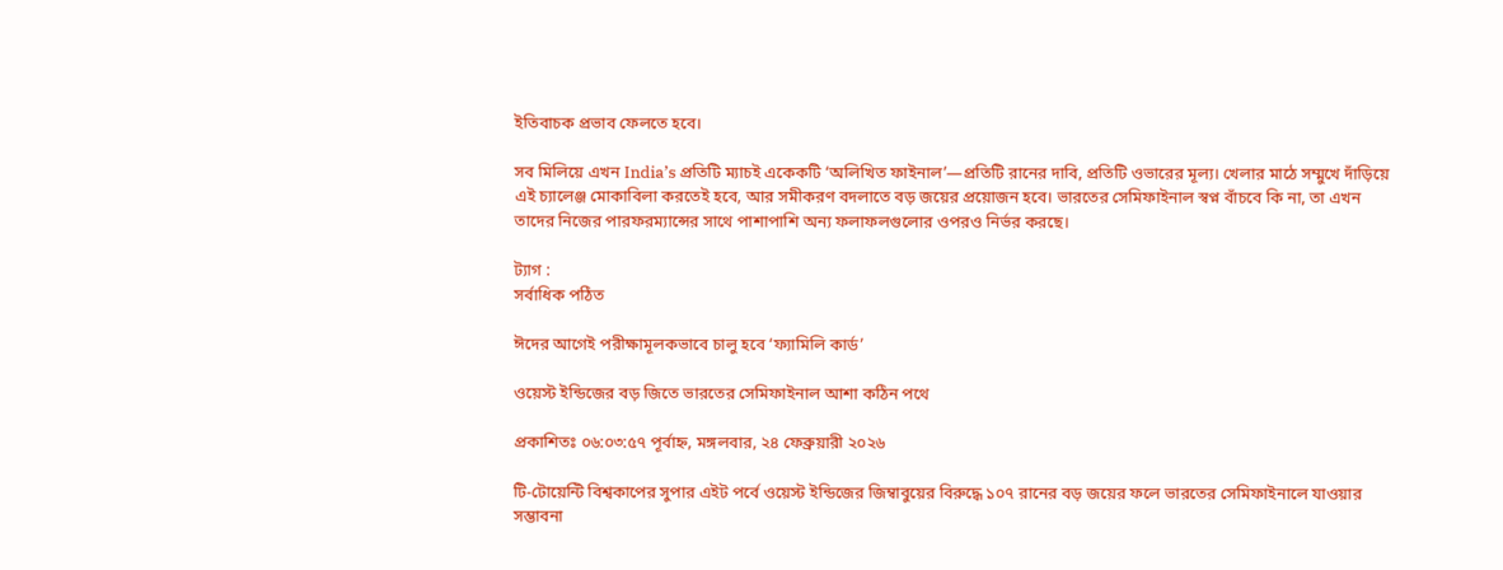ইতিবাচক প্রভাব ফেলতে হবে।

সব মিলিয়ে এখন India’s প্রতিটি ম্যাচই একেকটি ‘অলিখিত ফাইনাল’—প্রতিটি রানের দাবি, প্রতিটি ওভারের মূল্য। খেলার মাঠে সম্মুখে দাঁড়িয়ে এই চ্যালেঞ্জ মোকাবিলা করতেই হবে, আর সমীকরণ বদলাতে বড় জয়ের প্রয়োজন হবে। ভারতের সেমিফাইনাল স্বপ্ন বাঁচবে কি না, তা এখন তাদের নিজের পারফরম্যান্সের সাথে পাশাপাশি অন্য ফলাফলগুলোর ওপরও নির্ভর করছে।

ট্যাগ :
সর্বাধিক পঠিত

ঈদের আগেই পরীক্ষামূলকভাবে চালু হবে ‘ফ্যামিলি কার্ড’

ওয়েস্ট ইন্ডিজের বড় জিতে ভারতের সেমিফাইনাল আশা কঠিন পথে

প্রকাশিতঃ ০৬:০৩:৫৭ পূর্বাহ্ন, মঙ্গলবার, ২৪ ফেব্রুয়ারী ২০২৬

টি-টোয়েন্টি বিশ্বকাপের সুপার এইট পর্বে ওয়েস্ট ইন্ডিজের জিম্বাবুয়ের বিরুদ্ধে ১০৭ রানের বড় জয়ের ফলে ভারতের সেমিফাইনালে যাওয়ার সম্ভাবনা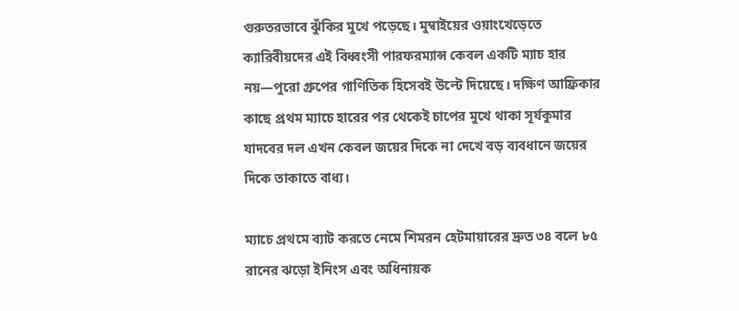গুরুতরভাবে ঝুঁকির মুখে পড়েছে। মুম্বাইয়ের ওয়াংখেড়েতে ক্যারিবীয়দের এই বিধ্বংসী পারফরম্যান্স কেবল একটি ম্যাচ হার নয়—পুরো গ্রুপের গাণিতিক হিসেবই উল্টে দিয়েছে। দক্ষিণ আফ্রিকার কাছে প্রথম ম্যাচে হারের পর থেকেই চাপের মুখে থাকা সূর্যকুমার যাদবের দল এখন কেবল জয়ের দিকে না দেখে বড় ব্যবধানে জয়ের দিকে তাকাতে বাধ্য।

ম্যাচে প্রথমে ব্যাট করতে নেমে শিমরন হেটমায়ারের দ্রুত ৩৪ বলে ৮৫ রানের ঝড়ো ইনিংস এবং অধিনায়ক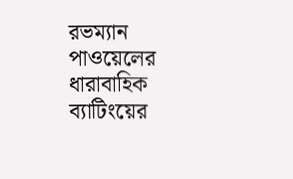রভম্যান পাওয়েলের ধারাবাহিক ব্যাটিংয়ের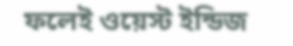ফলেই ওয়েস্ট ইন্ডিজ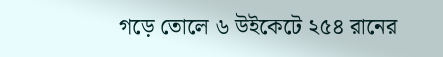গড়ে তোলে ৬ উইকেটে ২৫৪ রানের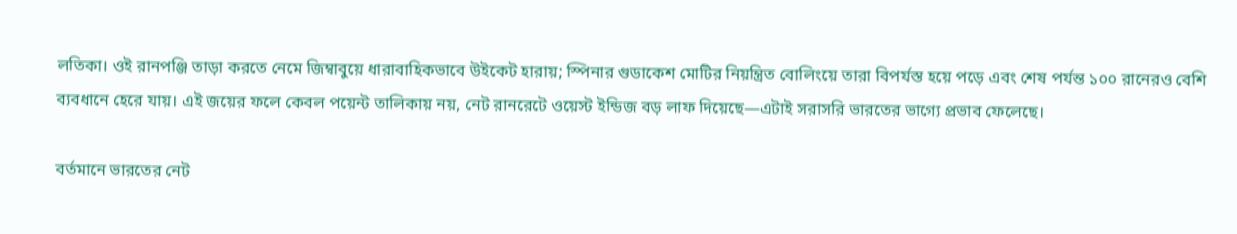লতিকা। ওই রানপঞ্জি তাড়া করতে নেমে জিম্বাবুয়ে ধারাবাহিকভাবে উইকেট হারায়; স্পিনার গুডাকেশ মোটির নিয়ন্ত্রিত বোলিংয়ে তারা বিপর্যস্ত হয়ে পড়ে এবং শেষ পর্যন্ত ১০০ রানেরও বেশি ব্যবধানে হেরে যায়। এই জয়ের ফলে কেবল পয়েন্ট তালিকায় নয়, নেট রানরেটে ওয়েস্ট ইন্ডিজ বড় লাফ দিয়েছে—এটাই সরাসরি ভারতের ভাগ্যে প্রভাব ফেলেছে।

বর্তমানে ভারতের নেট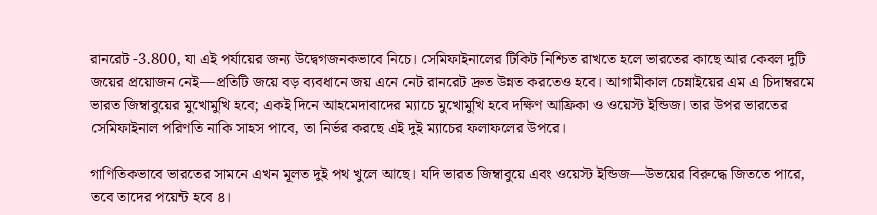রানরেট -3.800, যা এই পর্যায়ের জন্য উদ্বেগজনকভাবে নিচে। সেমিফাইনালের টিকিট নিশ্চিত রাখতে হলে ভারতের কাছে আর কেবল দুটি জয়ের প্রয়োজন নেই—প্রতিটি জয়ে বড় ব্যবধানে জয় এনে নেট রানরেট দ্রুত উন্নত করতেও হবে। আগামীকাল চেন্নাইয়ের এম এ চিদাম্বরমে ভারত জিম্বাবুয়ের মুখোমুখি হবে; একই দিনে আহমেদাবাদের ম্যাচে মুখোমুখি হবে দক্ষিণ আফ্রিকা ও ওয়েস্ট ইন্ডিজ। তার উপর ভারতের সেমিফাইনাল পরিণতি নাকি সাহস পাবে, তা নির্ভর করছে এই দুই ম্যাচের ফলাফলের উপরে।

গাণিতিকভাবে ভারতের সামনে এখন মূলত দুই পথ খুলে আছে। যদি ভারত জিম্বাবুয়ে এবং ওয়েস্ট ইন্ডিজ—উভয়ের বিরুদ্ধে জিততে পারে, তবে তাদের পয়েন্ট হবে ৪।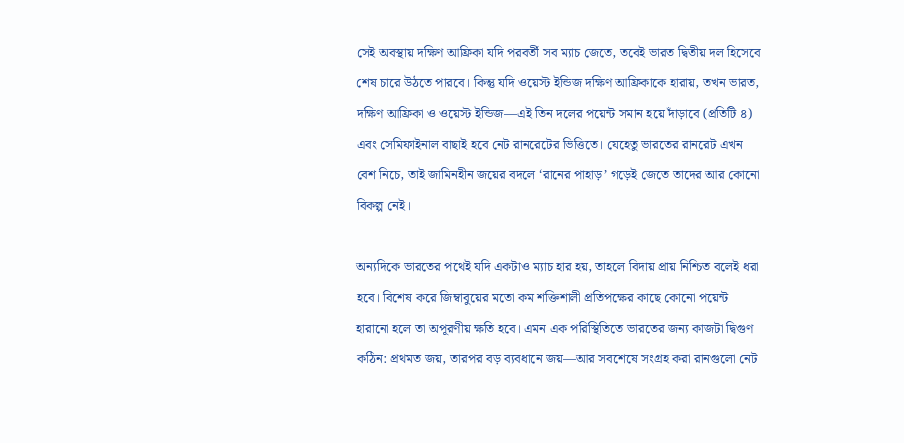সেই অবস্থায় দক্ষিণ আফ্রিকা যদি পরবর্তী সব ম্যাচ জেতে, তবেই ভারত দ্বিতীয় দল হিসেবে শেষ চারে উঠতে পারবে। কিন্তু যদি ওয়েস্ট ইন্ডিজ দক্ষিণ আফ্রিকাকে হারায়, তখন ভারত, দক্ষিণ আফ্রিকা ও ওয়েস্ট ইন্ডিজ—এই তিন দলের পয়েন্ট সমান হয়ে দাঁড়াবে (প্রতিটি ৪) এবং সেমিফাইনাল বাছাই হবে নেট রানরেটের ভিত্তিতে। যেহেতু ভারতের রানরেট এখন বেশ নিচে, তাই জামিনহীন জয়ের বদলে ‘রানের পাহাড়’ গড়েই জেতে তাদের আর কোনো বিকল্প নেই।

অন্যদিকে ভারতের পথেই যদি একটাও ম্যাচ হার হয়, তাহলে বিদায় প্রায় নিশ্চিত বলেই ধরা হবে। বিশেষ করে জিম্বাবুয়ের মতো কম শক্তিশালী প্রতিপক্ষের কাছে কোনো পয়েন্ট হারানো হলে তা অপূরণীয় ক্ষতি হবে। এমন এক পরিস্থিতিতে ভারতের জন্য কাজটা দ্বিগুণ কঠিন: প্রথমত জয়, তারপর বড় ব্যবধানে জয়—আর সবশেষে সংগ্রহ করা রানগুলো নেট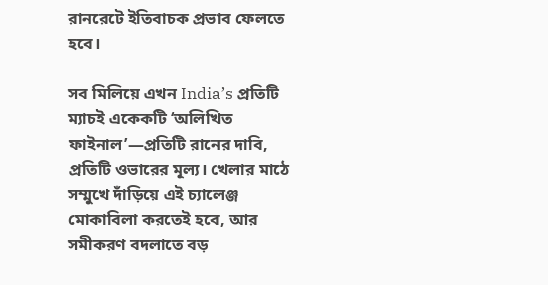রানরেটে ইতিবাচক প্রভাব ফেলতে হবে।

সব মিলিয়ে এখন India’s প্রতিটি ম্যাচই একেকটি ‘অলিখিত ফাইনাল’—প্রতিটি রানের দাবি, প্রতিটি ওভারের মূল্য। খেলার মাঠে সম্মুখে দাঁড়িয়ে এই চ্যালেঞ্জ মোকাবিলা করতেই হবে, আর সমীকরণ বদলাতে বড়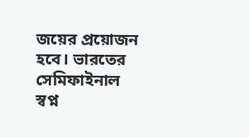জয়ের প্রয়োজন হবে। ভারতের সেমিফাইনাল স্বপ্ন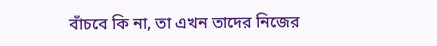বাঁচবে কি না, তা এখন তাদের নিজের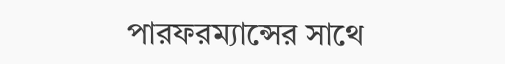পারফরম্যান্সের সাথে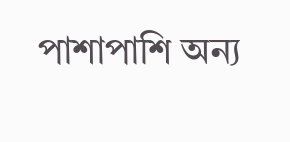পাশাপাশি অন্য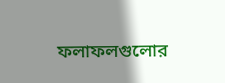ফলাফলগুলোর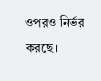ওপরও নির্ভর করছে।